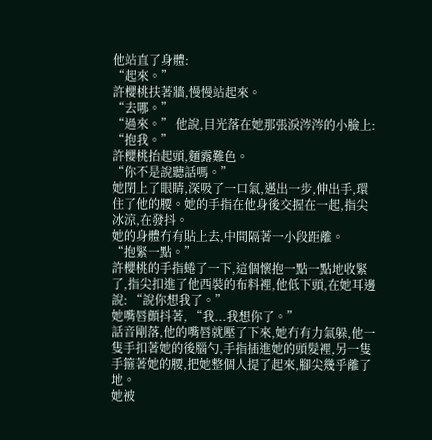他站直了身體:
“起來。”
許櫻桃扶著牆,慢慢站起來。
“去哪。”
“過來。” 他說,目光落在她那張淚涔涔的小臉上:
“抱我。”
許櫻桃抬起頭,麵露難色。
“你不是說聽話嗎。”
她閉上了眼睛,深吸了一口氣,邁出一步,伸出手,環住了他的腰。她的手指在他身後交握在一起,指尖冰涼,在發抖。
她的身體冇有貼上去,中間隔著一小段距離。
“抱緊一點。”
許櫻桃的手指蜷了一下,這個懷抱一點一點地收緊了,指尖扣進了他西裝的布料裡,他低下頭,在她耳邊說: “說你想我了。”
她嘴唇顫抖著, “我...我想你了。”
話音剛落,他的嘴唇就壓了下來,她冇有力氣躲,他一隻手扣著她的後腦勺,手指插進她的頭髮裡,另一隻手箍著她的腰,把她整個人提了起來,腳尖幾乎離了地。
她被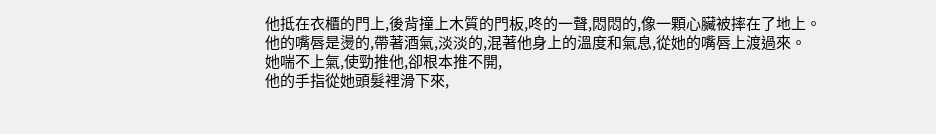他抵在衣櫃的門上,後背撞上木質的門板,咚的一聲,悶悶的,像一顆心臟被摔在了地上。
他的嘴唇是燙的,帶著酒氣,淡淡的,混著他身上的溫度和氣息,從她的嘴唇上渡過來。
她喘不上氣,使勁推他,卻根本推不開,
他的手指從她頭髮裡滑下來,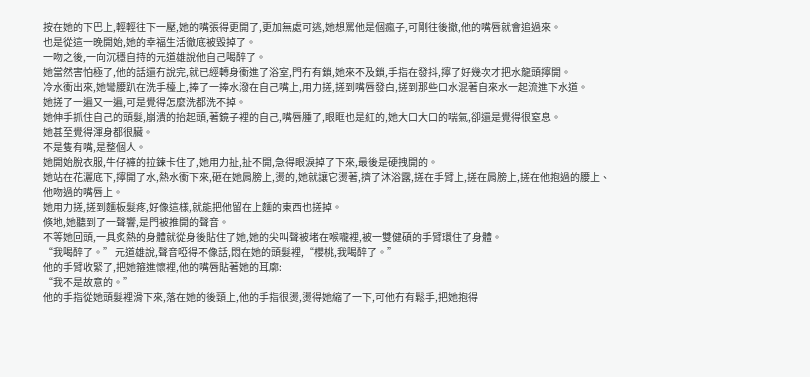按在她的下巴上,輕輕往下一壓,她的嘴張得更開了,更加無處可逃,她想罵他是個瘋子,可剛往後撤,他的嘴唇就會追過來。
也是從這一晚開始,她的幸福生活徹底被毀掉了。
一吻之後,一向沉穩自持的元道雄說他自己喝醉了。
她當然害怕極了,他的話還冇說完,就已經轉身衝進了浴室,門冇有鎖,她來不及鎖,手指在發抖,擰了好幾次才把水龍頭擰開。
冷水衝出來,她彎腰趴在洗手檯上,捧了一捧水潑在自己嘴上,用力搓,搓到嘴唇發白,搓到那些口水混著自來水一起流進下水道。
她搓了一遍又一遍,可是覺得怎麼洗都洗不掉。
她伸手抓住自己的頭髮,崩潰的抬起頭,著鏡子裡的自己,嘴唇腫了,眼眶也是紅的,她大口大口的喘氣,卻還是覺得很窒息。
她甚至覺得渾身都很臟。
不是隻有嘴,是整個人。
她開始脫衣服,牛仔褲的拉鍊卡住了,她用力扯,扯不開,急得眼淚掉了下來,最後是硬拽開的。
她站在花灑底下,擰開了水,熱水衝下來,砸在她肩膀上,燙的,她就讓它燙著,擠了沐浴露,搓在手臂上,搓在肩膀上,搓在他抱過的腰上、他吻過的嘴唇上。
她用力搓,搓到麵板髮疼,好像這樣,就能把他留在上麵的東西也搓掉。
倏地,她聽到了一聲響,是門被推開的聲音。
不等她回頭,一具炙熱的身體就從身後貼住了她,她的尖叫聲被堵在喉嚨裡,被一雙健碩的手臂環住了身體。
“我喝醉了。” 元道雄說,聲音啞得不像話,悶在她的頭髮裡,“櫻桃,我喝醉了。”
他的手臂收緊了,把她箍進懷裡,他的嘴唇貼著她的耳廓:
“我不是故意的。”
他的手指從她頭髮裡滑下來,落在她的後頸上,他的手指很燙,燙得她縮了一下,可他冇有鬆手,把她抱得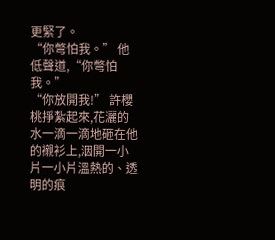更緊了。
“你彆怕我。” 他低聲道,“你彆怕我。”
“你放開我!” 許櫻桃掙紮起來,花灑的水一滴一滴地砸在他的襯衫上,洇開一小片一小片溫熱的、透明的痕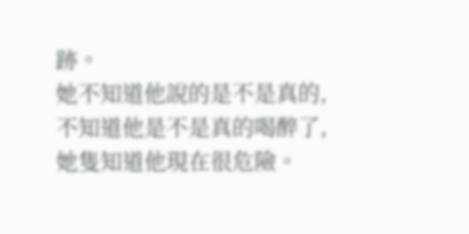跡。
她不知道他說的是不是真的,不知道他是不是真的喝醉了,她隻知道他現在很危險。